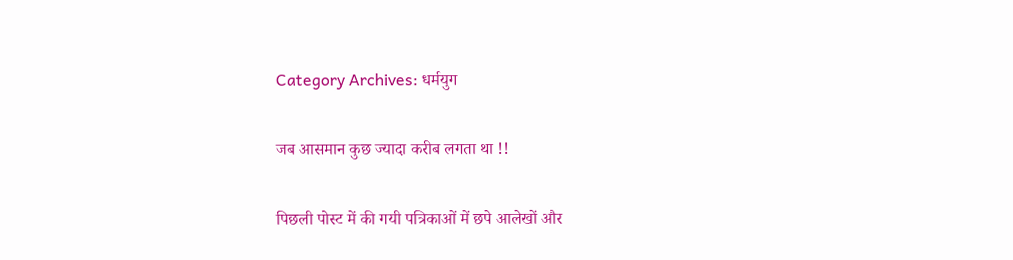Category Archives: धर्मयुग

जब आसमान कुछ ज्यादा करीब लगता था !!

पिछली पोस्ट में की गयी पत्रिकाओं में छपे आलेखों और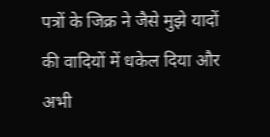पत्रों के जिक्र ने जैसे मुझे यादों की वादियों में धकेल दिया और अभी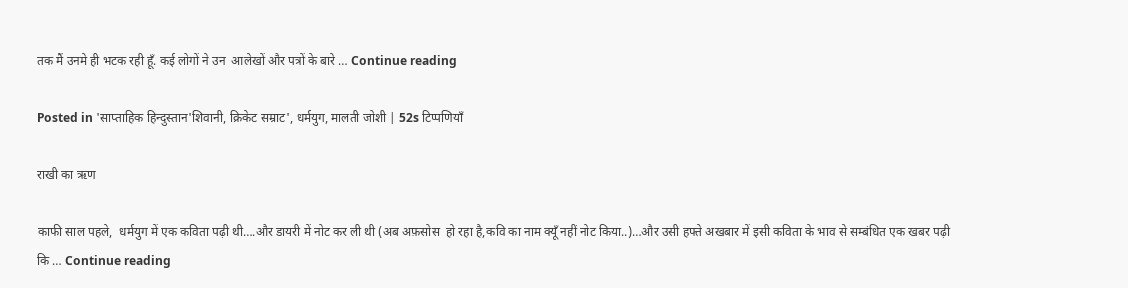तक मैं उनमे ही भटक रही हूँ. कई लोगों ने उन  आलेखों और पत्रों के बारे … Continue reading

Posted in 'साप्ताहिक हिन्दुस्तान'शिवानी, क्रिकेट सम्राट', धर्मयुग, मालती जोशी | 52s टिप्पणियाँ

राखी का ऋण

काफी साल पहले,  धर्मयुग में एक कविता पढ़ी थी….और डायरी में नोट कर ली थी (अब अफ़सोस  हो रहा है,कवि का नाम क्यूँ नहीं नोट किया..)…और उसी हफ्ते अखबार में इसी कविता के भाव से सम्बंधित एक खबर पढ़ी कि … Continue reading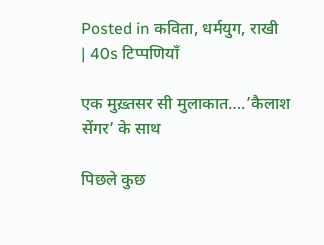Posted in कविता, धर्मयुग, राखी | 40s टिप्पणियाँ

एक मुख़्तसर सी मुलाकात….’कैलाश सेंगर’ के साथ

पिछले कुछ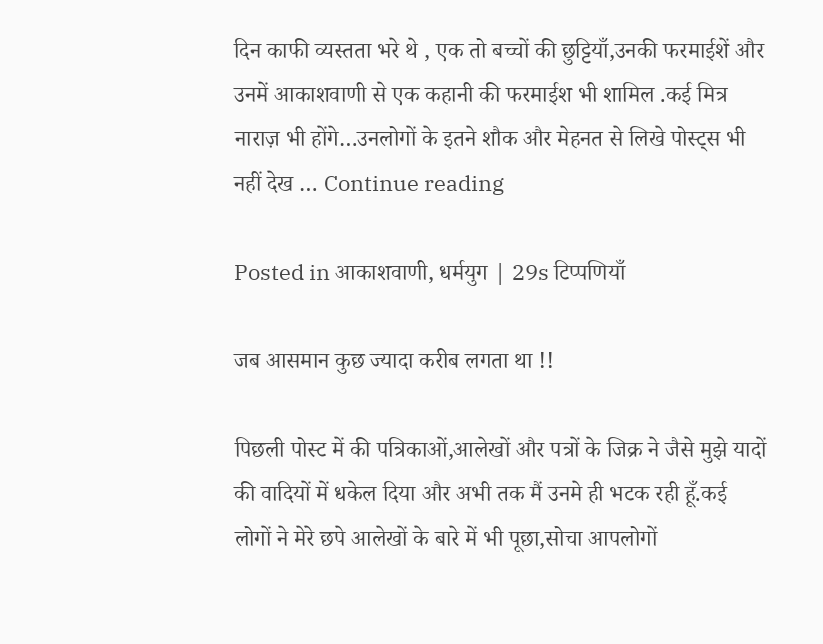दिन काफी व्यस्तता भरे थे , एक तो बच्चों की छुट्टियाँ,उनकी फरमाईशें और उनमें आकाशवाणी से एक कहानी की फरमाईश भी शामिल .कई मित्र नाराज़ भी होंगे…उनलोगों के इतने शौक और मेहनत से लिखे पोस्ट्स भी नहीं देख … Continue reading

Posted in आकाशवाणी, धर्मयुग | 29s टिप्पणियाँ

जब आसमान कुछ ज्यादा करीब लगता था !!

पिछली पोस्ट में की पत्रिकाओं,आलेखों और पत्रों के जिक्र ने जैसे मुझे यादों की वादियों में धकेल दिया और अभी तक मैं उनमे ही भटक रही हूँ.कई लोगों ने मेरे छपे आलेखों के बारे में भी पूछा,सोचा आपलोगों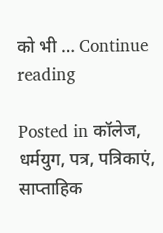को भी … Continue reading

Posted in कॉलेज, धर्मयुग, पत्र, पत्रिकाएं, साप्ताहिक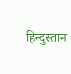हिन्दुस्तान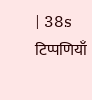| 38s टिप्पणियाँ